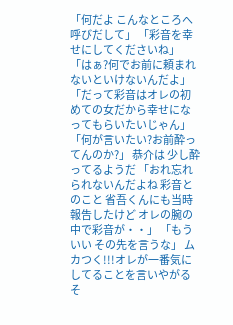「何だよ こんなところへ呼びだして」 「彩音を幸せにしてくださいね」 「はぁ?何でお前に頼まれないといけないんだよ」 「だって彩音はオレの初めての女だから幸せになってもらいたいじゃん」 「何が言いたい?お前酔ってんのか?」 恭介は 少し酔ってるようだ 「おれ忘れられないんだよね 彩音とのこと 省吾くんにも当時報告したけど オレの腕の中で彩音が・・」 「もういい その先を言うな」 ムカつく!!!オレが一番気にしてることを言いやがる そ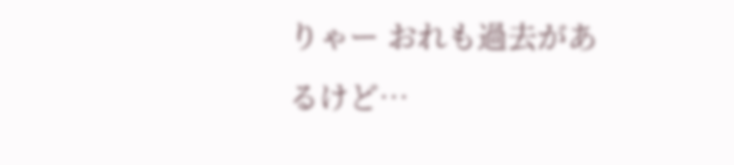りゃー おれも過去があるけど…